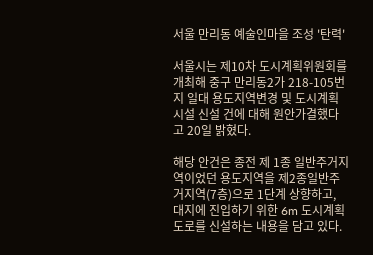서울 만리동 예술인마을 조성 '탄력'

서울시는 제10차 도시계획위원회를 개최해 중구 만리동2가 218-105번지 일대 용도지역변경 및 도시계획시설 신설 건에 대해 원안가결했다고 20일 밝혔다.

해당 안건은 종전 제 1종 일반주거지역이었던 용도지역을 제2종일반주거지역(7층)으로 1단계 상향하고, 대지에 진입하기 위한 6m 도시계획도로를 신설하는 내용을 담고 있다.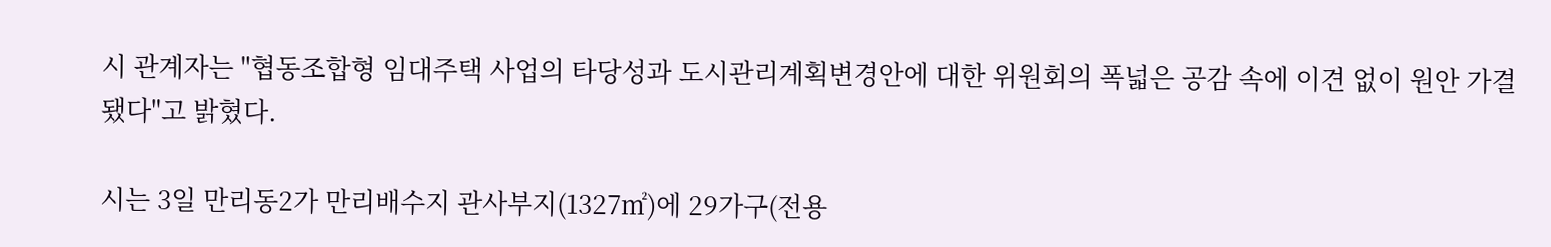시 관계자는 "협동조합형 임대주택 사업의 타당성과 도시관리계획변경안에 대한 위원회의 폭넓은 공감 속에 이견 없이 원안 가결됐다"고 밝혔다.

시는 3일 만리동2가 만리배수지 관사부지(1327㎡)에 29가구(전용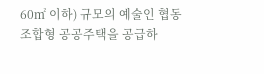60㎡ 이하) 규모의 예술인 협동조합형 공공주택을 공급하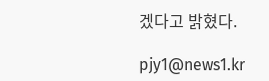겠다고 밝혔다.

pjy1@news1.kr